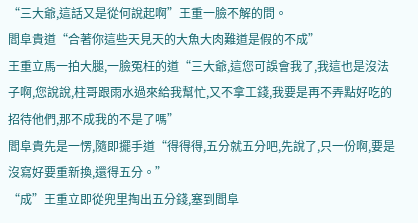“三大爺,這話又是從何說起啊”王重一臉不解的問。
閻阜貴道“合著你這些天見天的大魚大肉難道是假的不成”
王重立馬一拍大腿,一臉冤枉的道“三大爺,這您可誤會我了,我這也是沒法子啊,您說說,柱哥跟雨水過來給我幫忙,又不拿工錢,我要是再不弄點好吃的招待他們,那不成我的不是了嗎”
閻阜貴先是一愣,隨即擺手道“得得得,五分就五分吧,先說了,只一份啊,要是沒寫好要重新換,還得五分。”
“成”王重立即從兜里掏出五分錢,塞到閻阜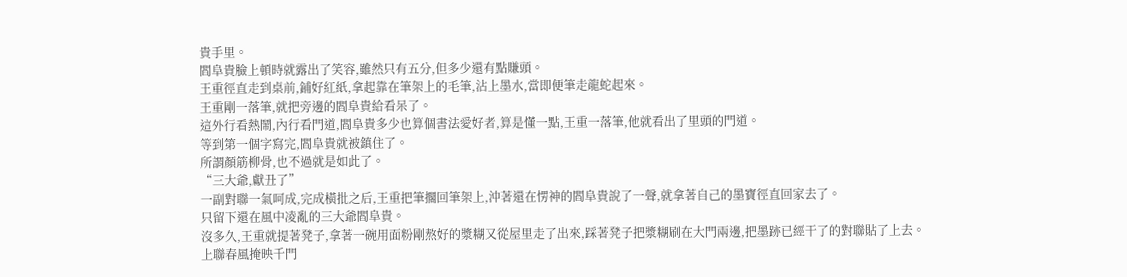貴手里。
閻阜貴臉上頓時就露出了笑容,雖然只有五分,但多少還有點賺頭。
王重徑直走到桌前,鋪好紅紙,拿起靠在筆架上的毛筆,沾上墨水,當即便筆走龍蛇起來。
王重剛一落筆,就把旁邊的閻阜貴給看呆了。
這外行看熱鬧,內行看門道,閻阜貴多少也算個書法愛好者,算是懂一點,王重一落筆,他就看出了里頭的門道。
等到第一個字寫完,閻阜貴就被鎮住了。
所謂顏筋柳骨,也不過就是如此了。
“三大爺,獻丑了”
一副對聯一氣呵成,完成橫批之后,王重把筆擱回筆架上,沖著還在愣神的閻阜貴說了一聲,就拿著自己的墨寶徑直回家去了。
只留下還在風中凌亂的三大爺閻阜貴。
沒多久,王重就提著凳子,拿著一碗用面粉剛熬好的漿糊又從屋里走了出來,踩著凳子把漿糊刷在大門兩邊,把墨跡已經干了的對聯貼了上去。
上聯春風掩映千門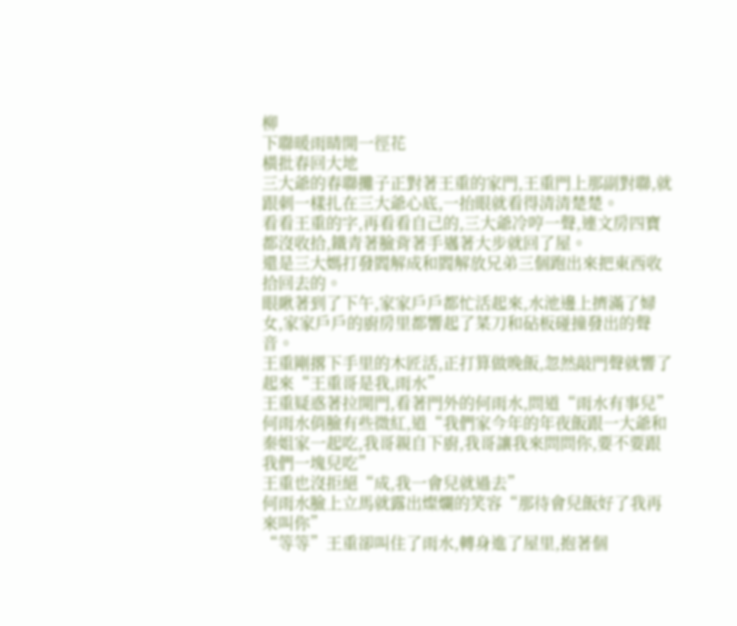柳
下聯暖雨晴開一徑花
橫批春回大地
三大爺的春聯攤子正對著王重的家門,王重門上那副對聯,就跟刺一樣扎在三大爺心底,一抬眼就看得清清楚楚。
看看王重的字,再看看自己的,三大爺冷哼一聲,連文房四寶都沒收拾,鐵青著臉背著手邁著大步就回了屋。
還是三大媽打發閻解成和閻解放兄弟三個跑出來把東西收拾回去的。
眼瞅著到了下午,家家戶戶都忙活起來,水池邊上擠滿了婦女,家家戶戶的廚房里都響起了菜刀和砧板碰撞發出的聲音。
王重剛撂下手里的木匠活,正打算做晚飯,忽然敲門聲就響了起來“王重哥是我,雨水”
王重疑惑著拉開門,看著門外的何雨水,問道“雨水有事兒”
何雨水俏臉有些微紅,道“我們家今年的年夜飯跟一大爺和秦姐家一起吃,我哥親自下廚,我哥讓我來問問你,要不要跟我們一塊兒吃”
王重也沒拒絕“成,我一會兒就過去”
何雨水臉上立馬就露出燦爛的笑容“那待會兒飯好了我再來叫你”
“等等”王重卻叫住了雨水,轉身進了屋里,抱著個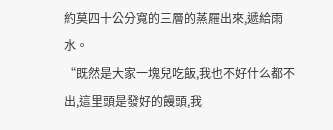約莫四十公分寬的三層的蒸屜出來,遞給雨水。
“既然是大家一塊兒吃飯,我也不好什么都不出,這里頭是發好的饅頭,我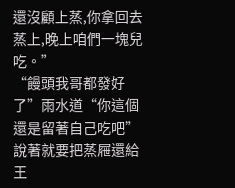還沒顧上蒸,你拿回去蒸上,晚上咱們一塊兒吃。”
“饅頭我哥都發好了”雨水道“你這個還是留著自己吃吧”
說著就要把蒸屜還給王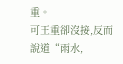重。
可王重卻沒接,反而說道“雨水,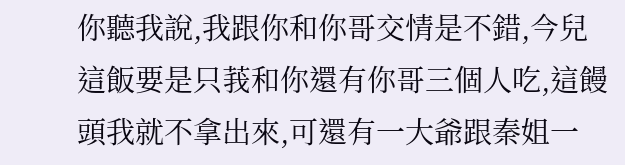你聽我說,我跟你和你哥交情是不錯,今兒這飯要是只莪和你還有你哥三個人吃,這饅頭我就不拿出來,可還有一大爺跟秦姐一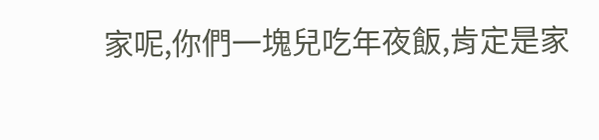家呢,你們一塊兒吃年夜飯,肯定是家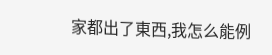家都出了東西,我怎么能例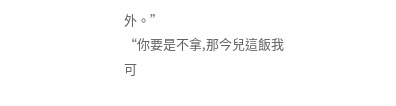外。”
“你要是不拿,那今兒這飯我可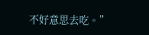不好意思去吃。”